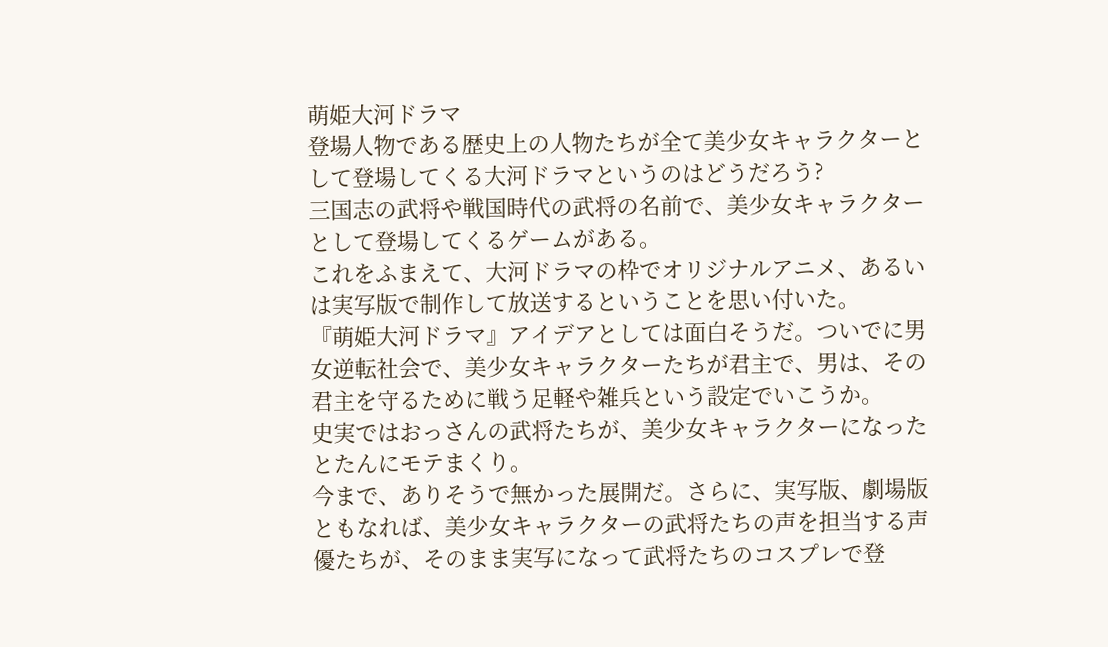萌姫大河ドラマ
登場人物である歴史上の人物たちが全て美少女キャラクターとして登場してくる大河ドラマというのはどうだろう?
三国志の武将や戦国時代の武将の名前で、美少女キャラクターとして登場してくるゲームがある。
これをふまえて、大河ドラマの枠でオリジナルアニメ、あるいは実写版で制作して放送するということを思い付いた。
『萌姫大河ドラマ』アイデアとしては面白そうだ。ついでに男女逆転社会で、美少女キャラクターたちが君主で、男は、その君主を守るために戦う足軽や雑兵という設定でいこうか。
史実ではおっさんの武将たちが、美少女キャラクターになったとたんにモテまくり。
今まで、ありそうで無かった展開だ。さらに、実写版、劇場版ともなれば、美少女キャラクターの武将たちの声を担当する声優たちが、そのまま実写になって武将たちのコスプレで登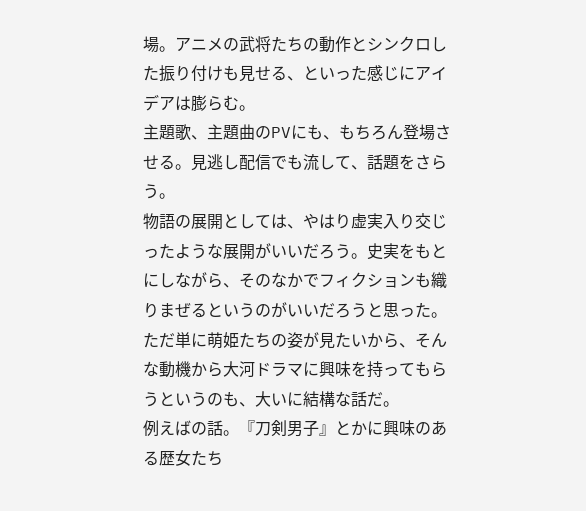場。アニメの武将たちの動作とシンクロした振り付けも見せる、といった感じにアイデアは膨らむ。
主題歌、主題曲のPVにも、もちろん登場させる。見逃し配信でも流して、話題をさらう。
物語の展開としては、やはり虚実入り交じったような展開がいいだろう。史実をもとにしながら、そのなかでフィクションも織りまぜるというのがいいだろうと思った。
ただ単に萌姫たちの姿が見たいから、そんな動機から大河ドラマに興味を持ってもらうというのも、大いに結構な話だ。
例えばの話。『刀剣男子』とかに興味のある歴女たち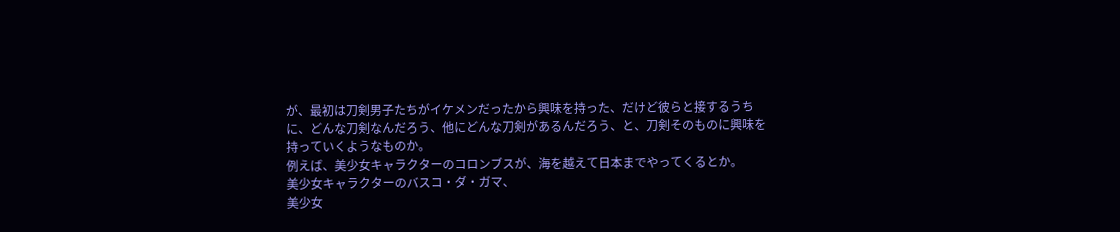が、最初は刀剣男子たちがイケメンだったから興味を持った、だけど彼らと接するうちに、どんな刀剣なんだろう、他にどんな刀剣があるんだろう、と、刀剣そのものに興味を持っていくようなものか。
例えば、美少女キャラクターのコロンブスが、海を越えて日本までやってくるとか。
美少女キャラクターのバスコ・ダ・ガマ、
美少女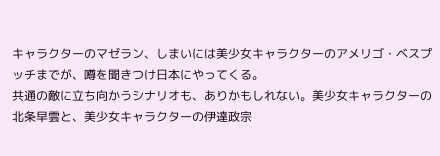キャラクターのマゼラン、しまいには美少女キャラクターのアメリゴ・ベスプッチまでが、噂を聞きつけ日本にやってくる。
共通の敵に立ち向かうシナリオも、ありかもしれない。美少女キャラクターの北条早雲と、美少女キャラクターの伊達政宗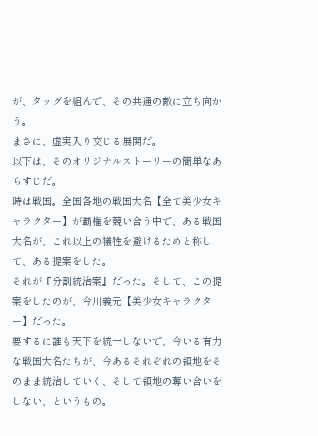が、タッグを組んで、その共通の敵に立ち向かう。
まさに、虚実入り交じる展開だ。
以下は、そのオリジナルストーリーの簡単なあらすじだ。
時は戦国。全国各地の戦国大名【全て美少女キャラクター】が覇権を競い合う中で、ある戦国大名が、これ以上の犠牲を避けるためと称して、ある提案をした。
それが『分割統治案』だった。そして、この提案をしたのが、今川義元【美少女キャラクター】だった。
要するに誰も天下を統一しないで、今いる有力な戦国大名たちが、今あるそれぞれの領地をそのまま統治していく、そして領地の奪い合いをしない、というもの。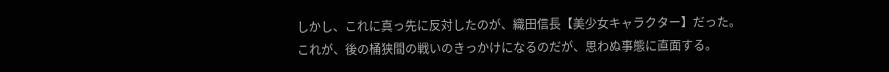しかし、これに真っ先に反対したのが、織田信長【美少女キャラクター】だった。
これが、後の桶狭間の戦いのきっかけになるのだが、思わぬ事態に直面する。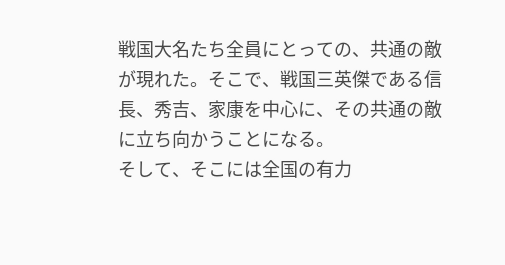戦国大名たち全員にとっての、共通の敵が現れた。そこで、戦国三英傑である信長、秀吉、家康を中心に、その共通の敵に立ち向かうことになる。
そして、そこには全国の有力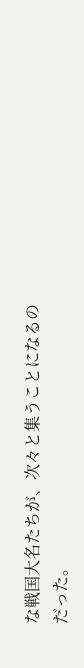な戦国大名たちが、次々と集うことになるのだった。